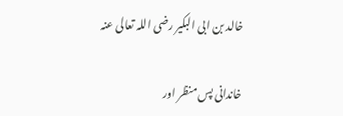خالد بن ابی البکیر رضی اللہ تعالی عنہ

خاندانی پس منظر اور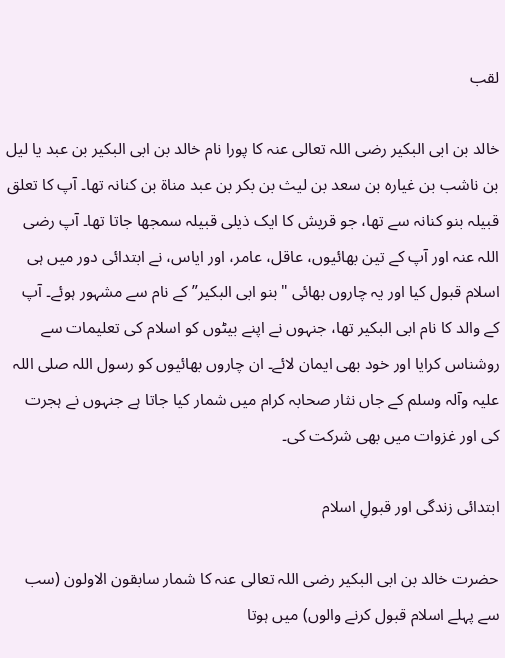لقب

خالد بن ابی البکیر رضی اللہ تعالی عنہ کا پورا نام خالد بن ابی البکیر بن عبد یا لیل بن ناشب بن غیارہ بن سعد بن لیث بن بکر بن عبد مناة بن کنانہ تھا۔ آپ کا تعلق قبیلہ بنو کنانہ سے تھا، جو قریش کا ایک ذیلی قبیلہ سمجھا جاتا تھا۔ آپ رضی اللہ عنہ اور آپ کے تین بھائیوں، عاقل، عامر، اور ایاس، نے ابتدائی دور میں ہی اسلام قبول کیا اور یہ چاروں بھائی "بنو ابی البکیر” کے نام سے مشہور ہوئے۔ آپ کے والد کا نام ابی البکیر تھا، جنہوں نے اپنے بیٹوں کو اسلام کی تعلیمات سے روشناس کرایا اور خود بھی ایمان لائے۔ ان چاروں بھائیوں کو رسول اللہ صلی اللہ علیہ وآلہ وسلم کے جاں نثار صحابہ کرام میں شمار کیا جاتا ہے جنہوں نے ہجرت کی اور غزوات میں بھی شرکت کی۔

ابتدائی زندگی اور قبولِ اسلام

حضرت خالد بن ابی البکیر رضی اللہ تعالی عنہ کا شمار سابقون الاولون (سب سے پہلے اسلام قبول کرنے والوں) میں ہوتا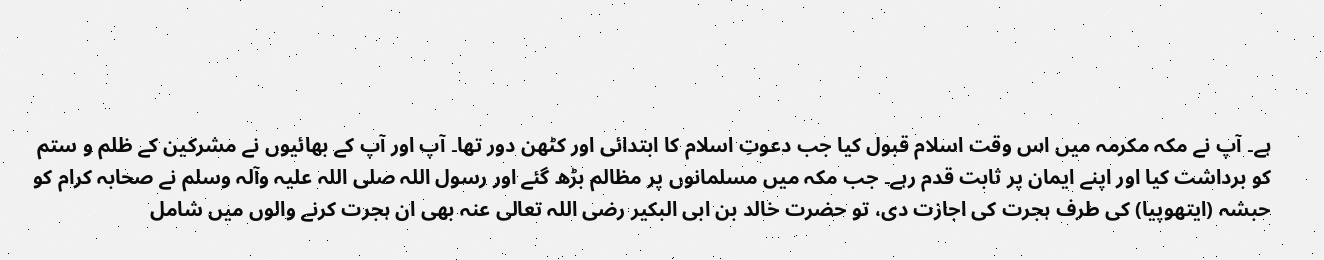ہے۔ آپ نے مکہ مکرمہ میں اس وقت اسلام قبول کیا جب دعوتِ اسلام کا ابتدائی اور کٹھن دور تھا۔ آپ اور آپ کے بھائیوں نے مشرکین کے ظلم و ستم کو برداشت کیا اور اپنے ایمان پر ثابت قدم رہے۔ جب مکہ میں مسلمانوں پر مظالم بڑھ گئے اور رسول اللہ صلی اللہ علیہ وآلہ وسلم نے صحابہ کرام کو حبشہ (ایتھوپیا) کی طرف ہجرت کی اجازت دی، تو حضرت خالد بن ابی البکیر رضی اللہ تعالی عنہ بھی ان ہجرت کرنے والوں میں شامل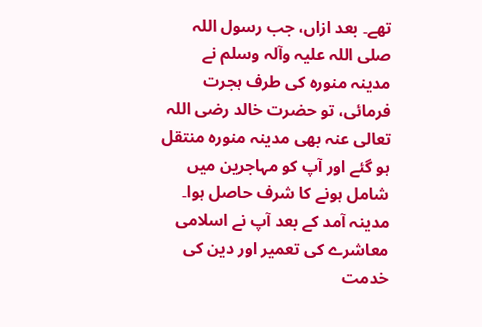تھے۔ بعد ازاں، جب رسول اللہ صلی اللہ علیہ وآلہ وسلم نے مدینہ منورہ کی طرف ہجرت فرمائی، تو حضرت خالد رضی اللہ تعالی عنہ بھی مدینہ منورہ منتقل ہو گئے اور آپ کو مہاجرین میں شامل ہونے کا شرف حاصل ہوا۔ مدینہ آمد کے بعد آپ نے اسلامی معاشرے کی تعمیر اور دین کی خدمت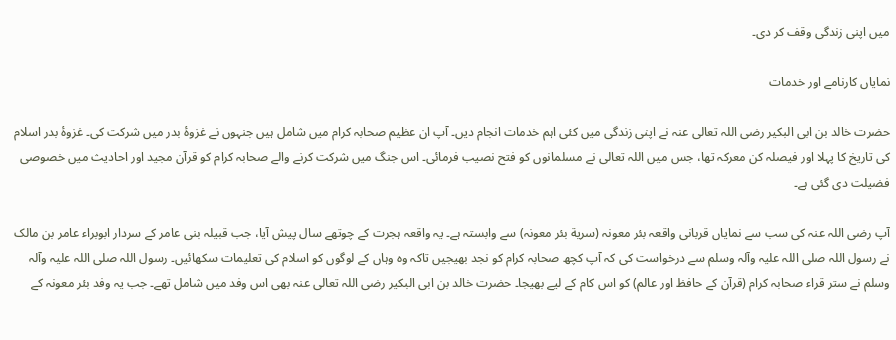میں اپنی زندگی وقف کر دی۔

نمایاں کارنامے اور خدمات

حضرت خالد بن ابی البکیر رضی اللہ تعالی عنہ نے اپنی زندگی میں کئی اہم خدمات انجام دیں۔ آپ ان عظیم صحابہ کرام میں شامل ہیں جنہوں نے غزوۂ بدر میں شرکت کی۔ غزوۂ بدر اسلام کی تاریخ کا پہلا اور فیصلہ کن معرکہ تھا، جس میں اللہ تعالی نے مسلمانوں کو فتح نصیب فرمائی۔ اس جنگ میں شرکت کرنے والے صحابہ کرام کو قرآن مجید اور احادیث میں خصوصی فضیلت دی گئی ہے۔

آپ رضی اللہ عنہ کی سب سے نمایاں قربانی واقعہ بئر معونہ (سرية بئر معونہ) سے وابستہ ہے۔ یہ واقعہ ہجرت کے چوتھے سال پیش آیا، جب قبیلہ بنی عامر کے سردار ابوبراء عامر بن مالک نے رسول اللہ صلی اللہ علیہ وآلہ وسلم سے درخواست کی کہ آپ کچھ صحابہ کرام کو نجد بھیجیں تاکہ وہ وہاں کے لوگوں کو اسلام کی تعلیمات سکھائیں۔ رسول اللہ صلی اللہ علیہ وآلہ وسلم نے ستر قراء صحابہ کرام (قرآن کے حافظ اور عالم) کو اس کام کے لیے بھیجا۔ حضرت خالد بن ابی البکیر رضی اللہ تعالی عنہ بھی اس وفد میں شامل تھے۔ جب یہ وفد بئر معونہ کے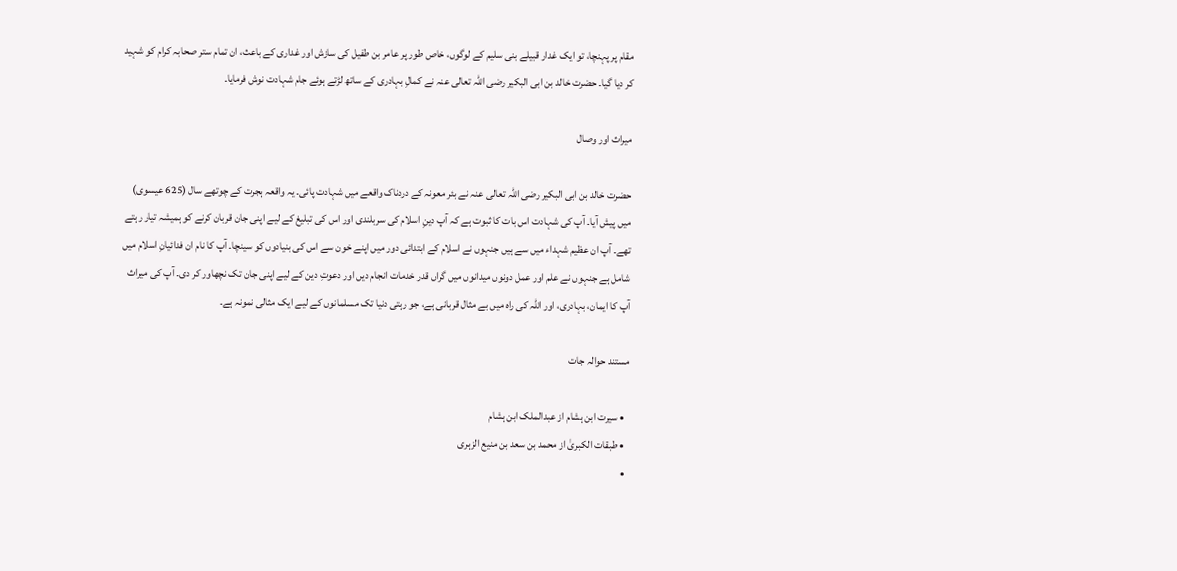مقام پر پہنچا، تو ایک غدار قبیلے بنی سلیم کے لوگوں، خاص طور پر عامر بن طفیل کی سازش اور غداری کے باعث، ان تمام ستر صحابہ کرام کو شہید کر دیا گیا۔ حضرت خالد بن ابی البکیر رضی اللہ تعالی عنہ نے کمالِ بہادری کے ساتھ لڑتے ہوئے جام شہادت نوش فرمایا۔

میراث اور وصال

حضرت خالد بن ابی البکیر رضی اللہ تعالی عنہ نے بئر معونہ کے دردناک واقعے میں شہادت پائی۔ یہ واقعہ ہجرت کے چوتھے سال (625 عیسوی) میں پیش آیا۔ آپ کی شہادت اس بات کا ثبوت ہے کہ آپ دینِ اسلام کی سربلندی اور اس کی تبلیغ کے لیے اپنی جان قربان کرنے کو ہمیشہ تیار رہتے تھے۔ آپ ان عظیم شہداء میں سے ہیں جنہوں نے اسلام کے ابتدائی دور میں اپنے خون سے اس کی بنیادوں کو سینچا۔ آپ کا نام ان فدائیانِ اسلام میں شامل ہے جنہوں نے علم اور عمل دونوں میدانوں میں گراں قدر خدمات انجام دیں اور دعوتِ دین کے لیے اپنی جان تک نچھاور کر دی۔ آپ کی میراث آپ کا ایمان، بہادری، اور اللہ کی راہ میں بے مثال قربانی ہے، جو رہتی دنیا تک مسلمانوں کے لیے ایک مثالی نمونہ ہے۔

مستند حوالہ جات

  • سیرت ابن ہشام از عبدالملک ابن ہشام
  • طبقات الکبریٰ از محمد بن سعد بن منیع الزہری
  •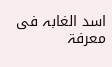اسد الغابہ فی معرفۃ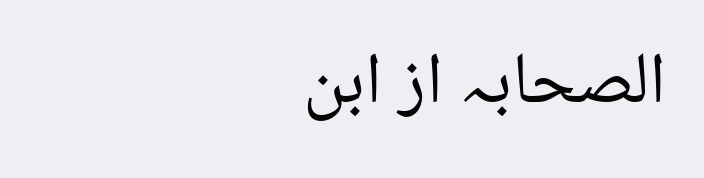الصحابہ از ابن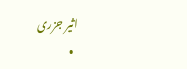اثیر جزری
  •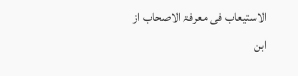الاستیعاب فی معرفۃ الاصحاب از ابن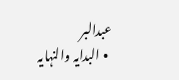عبدالبر
  • البدایہ والنہایہ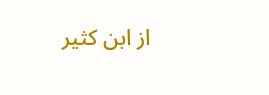از ابن کثیر